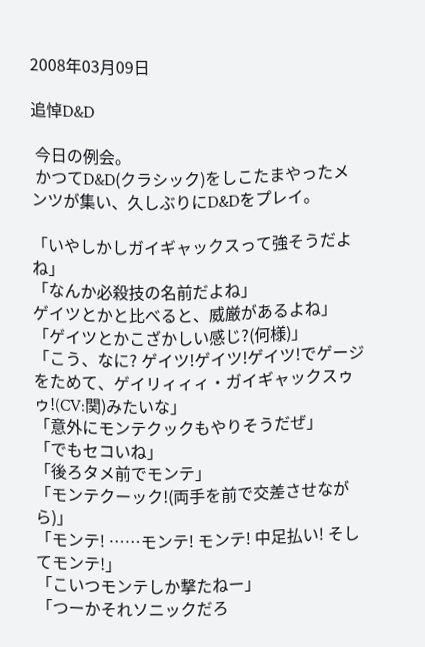2008年03月09日

追悼D&D

 今日の例会。
 かつてD&D(クラシック)をしこたまやったメンツが集い、久しぶりにD&Dをプレイ。

「いやしかしガイギャックスって強そうだよね」
「なんか必殺技の名前だよね」
ゲイツとかと比べると、威厳があるよね」
「ゲイツとかこざかしい感じ?(何様)」
「こう、なに? ゲイツ!ゲイツ!ゲイツ!でゲージをためて、ゲイリィィィ・ガイギャックスゥゥ!(CV:関)みたいな」
「意外にモンテクックもやりそうだぜ」
「でもセコいね」
「後ろタメ前でモンテ」
「モンテクーック!(両手を前で交差させながら)」
「モンテ! ……モンテ! モンテ! 中足払い! そしてモンテ!」
「こいつモンテしか撃たねー」
「つーかそれソニックだろ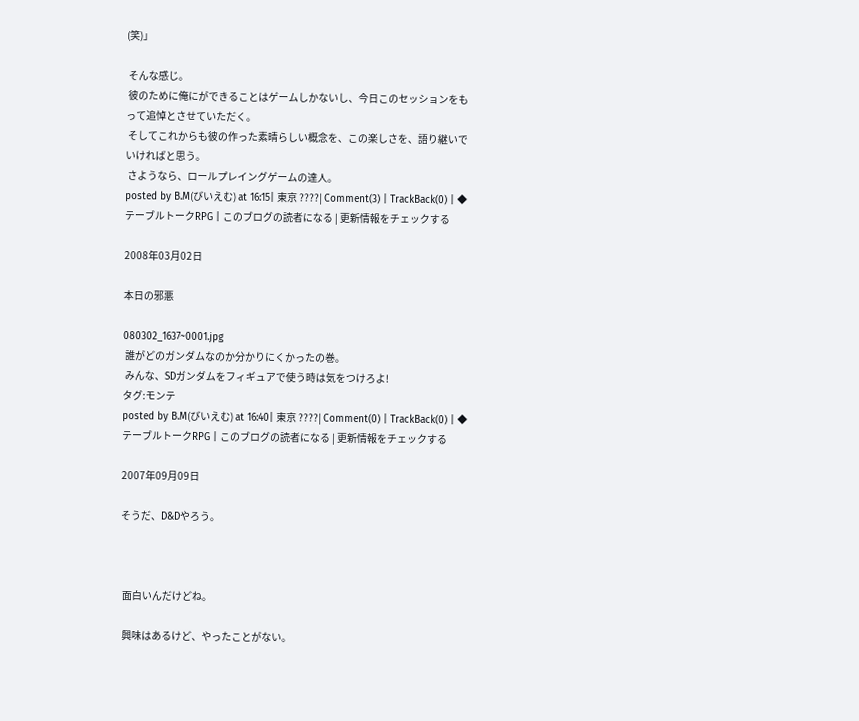(笑)」

 そんな感じ。
 彼のために俺にができることはゲームしかないし、今日このセッションをもって追悼とさせていただく。
 そしてこれからも彼の作った素晴らしい概念を、この楽しさを、語り継いでいければと思う。
 さようなら、ロールプレイングゲームの達人。
posted by B.M(びいえむ) at 16:15| 東京 ????| Comment(3) | TrackBack(0) | ◆テーブルトークRPG | このブログの読者になる | 更新情報をチェックする

2008年03月02日

本日の邪悪

080302_1637~0001.jpg
 誰がどのガンダムなのか分かりにくかったの巻。
 みんな、SDガンダムをフィギュアで使う時は気をつけろよ!
タグ:モンテ
posted by B.M(びいえむ) at 16:40| 東京 ????| Comment(0) | TrackBack(0) | ◆テーブルトークRPG | このブログの読者になる | 更新情報をチェックする

2007年09月09日

そうだ、D&Dやろう。



 面白いんだけどね。

 興味はあるけど、やったことがない。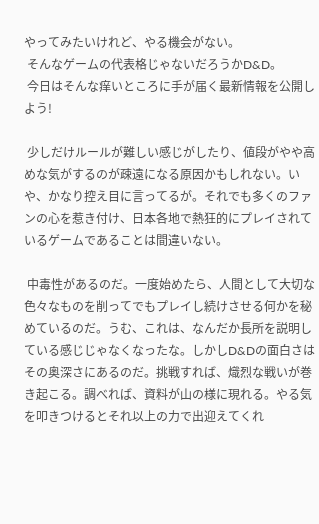やってみたいけれど、やる機会がない。
 そんなゲームの代表格じゃないだろうかD&D。
 今日はそんな痒いところに手が届く最新情報を公開しよう!

 少しだけルールが難しい感じがしたり、値段がやや高めな気がするのが疎遠になる原因かもしれない。いや、かなり控え目に言ってるが。それでも多くのファンの心を惹き付け、日本各地で熱狂的にプレイされているゲームであることは間違いない。

 中毒性があるのだ。一度始めたら、人間として大切な色々なものを削ってでもプレイし続けさせる何かを秘めているのだ。うむ、これは、なんだか長所を説明している感じじゃなくなったな。しかしD&Dの面白さはその奥深さにあるのだ。挑戦すれば、熾烈な戦いが巻き起こる。調べれば、資料が山の様に現れる。やる気を叩きつけるとそれ以上の力で出迎えてくれ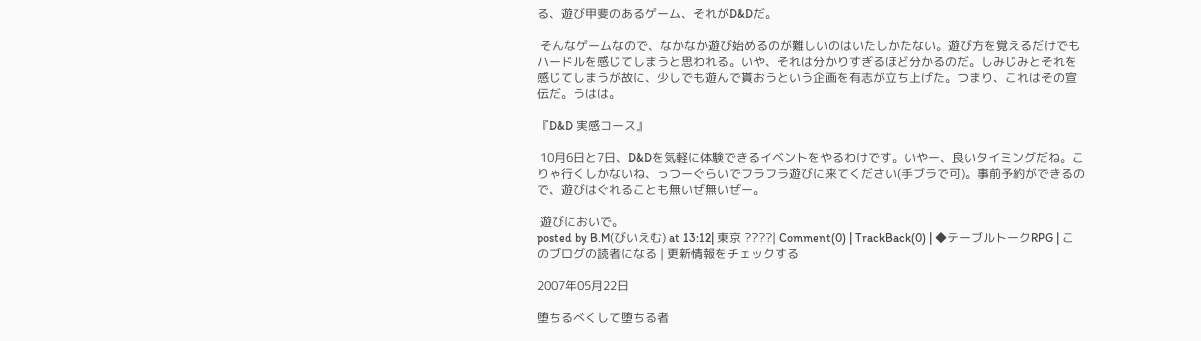る、遊び甲斐のあるゲーム、それがD&Dだ。

 そんなゲームなので、なかなか遊び始めるのが難しいのはいたしかたない。遊び方を覚えるだけでもハードルを感じてしまうと思われる。いや、それは分かりすぎるほど分かるのだ。しみじみとそれを感じてしまうが故に、少しでも遊んで貰おうという企画を有志が立ち上げた。つまり、これはその宣伝だ。うはは。

『D&D 実感コース』

 10月6日と7日、D&Dを気軽に体験できるイベントをやるわけです。いやー、良いタイミングだね。こりゃ行くしかないね、っつーぐらいでフラフラ遊びに来てください(手ブラで可)。事前予約ができるので、遊びはぐれることも無いぜ無いぜー。

 遊びにおいで。
posted by B.M(びいえむ) at 13:12| 東京 ????| Comment(0) | TrackBack(0) | ◆テーブルトークRPG | このブログの読者になる | 更新情報をチェックする

2007年05月22日

堕ちるべくして堕ちる者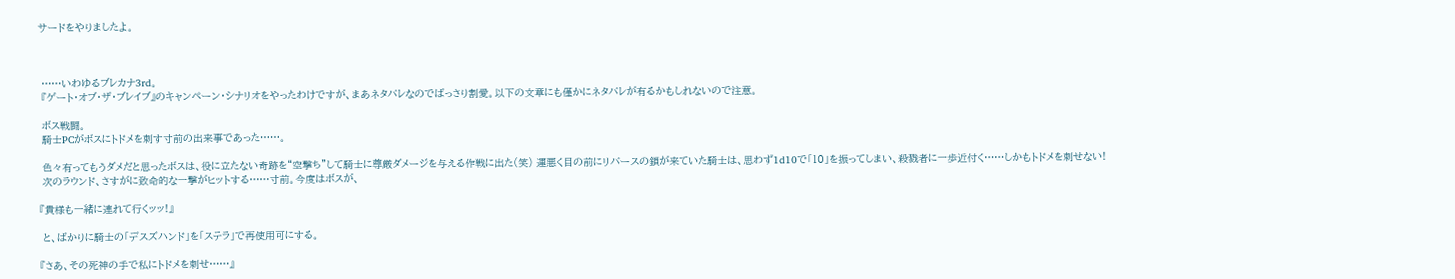サードをやりましたよ。



 ……いわゆるブレカナ3rd。
 『ゲート・オブ・ザ・ブレイブ』のキャンペーン・シナリオをやったわけですが、まあネタバレなのでばっさり割愛。以下の文章にも僅かにネタバレが有るかもしれないので注意。

 ボス戦闘。
 騎士PCがボスにトドメを刺す寸前の出来事であった……。

 色々有ってもうダメだと思ったボスは、役に立たない奇跡を“空撃ち”して騎士に尊厳ダメージを与える作戦に出た(笑) 運悪く目の前にリバースの鎖が来ていた騎士は、思わず1d10で「10」を振ってしまい、殺戮者に一歩近付く……しかもトドメを刺せない!
 次のラウンド、さすがに致命的な一撃がヒットする……寸前。今度はボスが、

『貴様も一緒に連れて行くッッ!』

 と、ばかりに騎士の「デスズハンド」を「ステラ」で再使用可にする。

『さあ、その死神の手で私にトドメを刺せ……』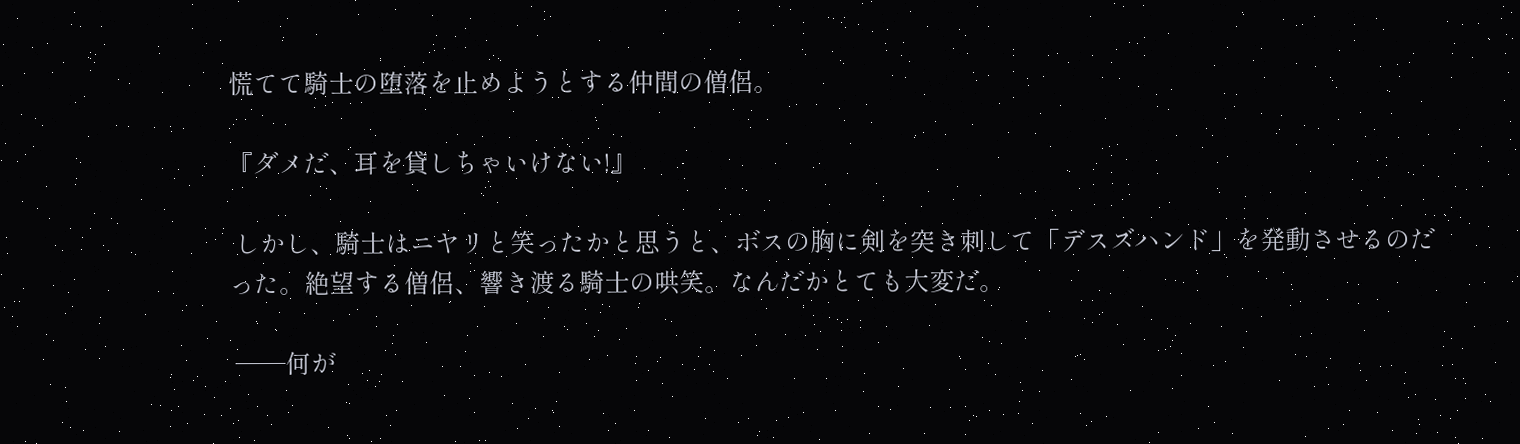慌てて騎士の堕落を止めようとする仲間の僧侶。

『ダメだ、耳を貸しちゃいけない!』

 しかし、騎士はニヤリと笑ったかと思うと、ボスの胸に剣を突き刺して「デスズハンド」を発動させるのだった。絶望する僧侶、響き渡る騎士の哄笑。なんだかとても大変だ。

 ──何が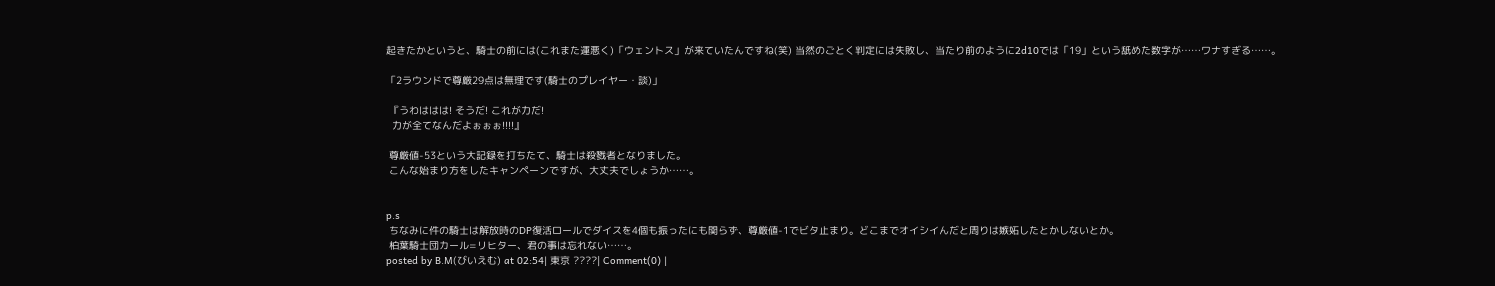起きたかというと、騎士の前には(これまた運悪く)「ウェントス」が来ていたんですね(笑) 当然のごとく判定には失敗し、当たり前のように2d10では「19」という舐めた数字が……ワナすぎる……。

「2ラウンドで尊厳29点は無理です(騎士のプレイヤー・談)」

 『うわははは! そうだ! これが力だ!
  力が全てなんだよぉぉぉ!!!!』

 尊厳値-53という大記録を打ちたて、騎士は殺戮者となりました。
 こんな始まり方をしたキャンペーンですが、大丈夫でしょうか……。


p.s
 ちなみに件の騎士は解放時のDP復活ロールでダイスを4個も振ったにも関らず、尊厳値-1でビタ止まり。どこまでオイシイんだと周りは嫉妬したとかしないとか。
 柏葉騎士団カール=リヒター、君の事は忘れない……。
posted by B.M(びいえむ) at 02:54| 東京 ????| Comment(0) |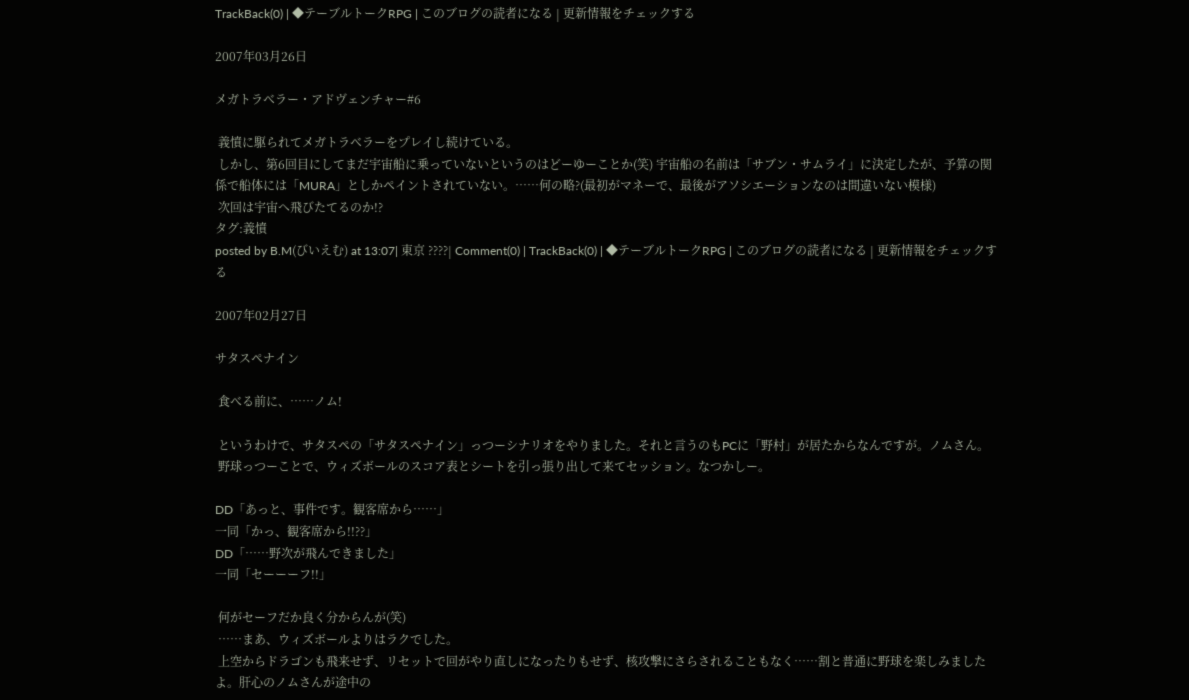TrackBack(0) | ◆テーブルトークRPG | このブログの読者になる | 更新情報をチェックする

2007年03月26日

メガトラベラー・アドヴェンチャー#6

 義憤に駆られてメガトラベラーをプレイし続けている。
 しかし、第6回目にしてまだ宇宙船に乗っていないというのはどーゆーことか(笑) 宇宙船の名前は「サブン・サムライ」に決定したが、予算の関係で船体には「MURA」としかペイントされていない。……何の略?(最初がマネーで、最後がアソシエーションなのは間違いない模様)
 次回は宇宙へ飛びたてるのか!?
タグ:義憤
posted by B.M(びいえむ) at 13:07| 東京 ????| Comment(0) | TrackBack(0) | ◆テーブルトークRPG | このブログの読者になる | 更新情報をチェックする

2007年02月27日

サタスペナイン

 食べる前に、……ノム!

 というわけで、サタスペの「サタスペナイン」っつーシナリオをやりました。それと言うのもPCに「野村」が居たからなんですが。ノムさん。
 野球っつーことで、ウィズボールのスコア表とシートを引っ張り出して来てセッション。なつかしー。

DD「あっと、事件です。観客席から……」
一同「かっ、観客席から!!??」
DD「……野次が飛んできました」
一同「セーーーフ!!」

 何がセーフだか良く分からんが(笑)
 ……まあ、ウィズボールよりはラクでした。
 上空からドラゴンも飛来せず、リセットで回がやり直しになったりもせず、核攻撃にさらされることもなく……割と普通に野球を楽しみましたよ。肝心のノムさんが途中の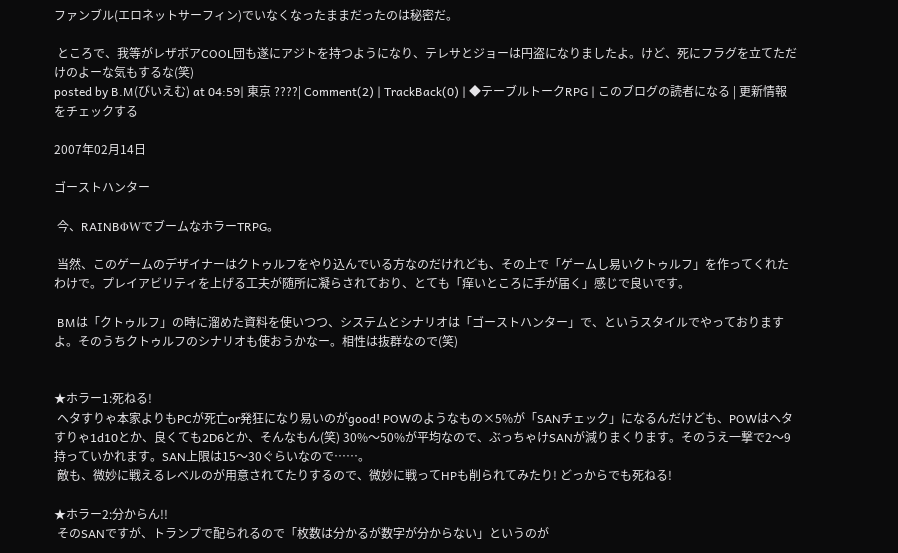ファンブル(エロネットサーフィン)でいなくなったままだったのは秘密だ。

 ところで、我等がレザボアCOOL団も遂にアジトを持つようになり、テレサとジョーは円盗になりましたよ。けど、死にフラグを立てただけのよーな気もするな(笑)
posted by B.M(びいえむ) at 04:59| 東京 ????| Comment(2) | TrackBack(0) | ◆テーブルトークRPG | このブログの読者になる | 更新情報をチェックする

2007年02月14日

ゴーストハンター

 今、RAINBΦWでブームなホラーTRPG。

 当然、このゲームのデザイナーはクトゥルフをやり込んでいる方なのだけれども、その上で「ゲームし易いクトゥルフ」を作ってくれたわけで。プレイアビリティを上げる工夫が随所に凝らされており、とても「痒いところに手が届く」感じで良いです。

 BMは「クトゥルフ」の時に溜めた資料を使いつつ、システムとシナリオは「ゴーストハンター」で、というスタイルでやっておりますよ。そのうちクトゥルフのシナリオも使おうかなー。相性は抜群なので(笑)


★ホラー1:死ねる!
 ヘタすりゃ本家よりもPCが死亡or発狂になり易いのがgood! POWのようなもの×5%が「SANチェック」になるんだけども、POWはヘタすりゃ1d10とか、良くても2D6とか、そんなもん(笑) 30%〜50%が平均なので、ぶっちゃけSANが減りまくります。そのうえ一撃で2〜9持っていかれます。SAN上限は15〜30ぐらいなので……。
 敵も、微妙に戦えるレベルのが用意されてたりするので、微妙に戦ってHPも削られてみたり! どっからでも死ねる!

★ホラー2:分からん!!
 そのSANですが、トランプで配られるので「枚数は分かるが数字が分からない」というのが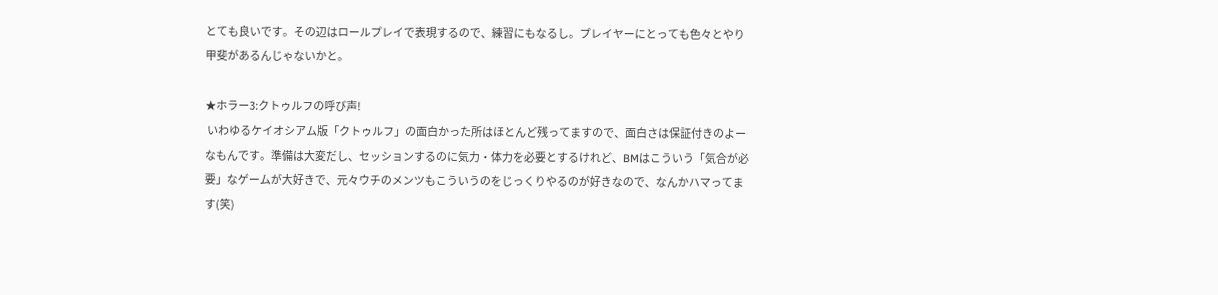とても良いです。その辺はロールプレイで表現するので、練習にもなるし。プレイヤーにとっても色々とやり甲斐があるんじゃないかと。

★ホラー3:クトゥルフの呼び声!
 いわゆるケイオシアム版「クトゥルフ」の面白かった所はほとんど残ってますので、面白さは保証付きのよーなもんです。準備は大変だし、セッションするのに気力・体力を必要とするけれど、BMはこういう「気合が必要」なゲームが大好きで、元々ウチのメンツもこういうのをじっくりやるのが好きなので、なんかハマってます(笑)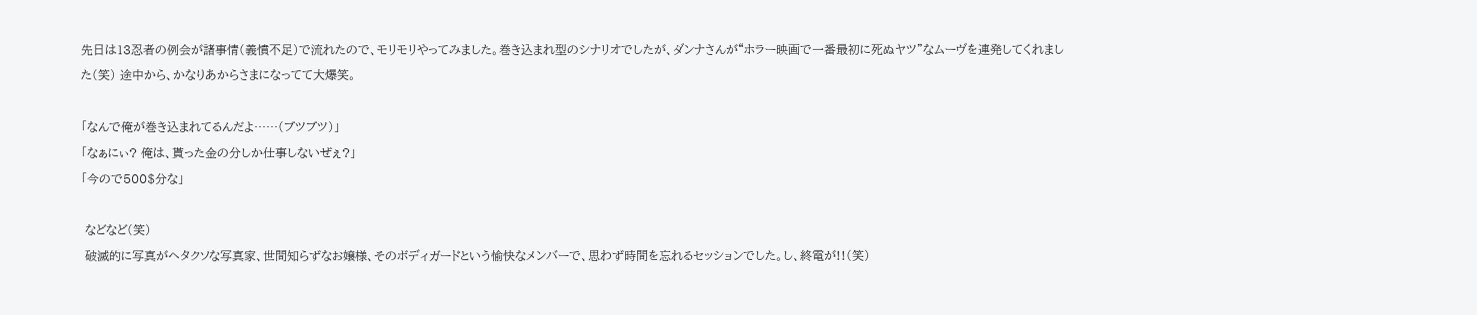先日は13忍者の例会が諸事情(義憤不足)で流れたので、モリモリやってみました。巻き込まれ型のシナリオでしたが、ダンナさんが“ホラー映画で一番最初に死ぬヤツ”なムーヴを連発してくれました(笑) 途中から、かなりあからさまになってて大爆笑。

「なんで俺が巻き込まれてるんだよ……(ブツブツ)」
「なぁにぃ? 俺は、貰った金の分しか仕事しないぜぇ?」
「今ので500$分な」

 などなど(笑)
 破滅的に写真がヘタクソな写真家、世間知らずなお嬢様、そのボディガードという愉快なメンバーで、思わず時間を忘れるセッションでした。し、終電が!!(笑)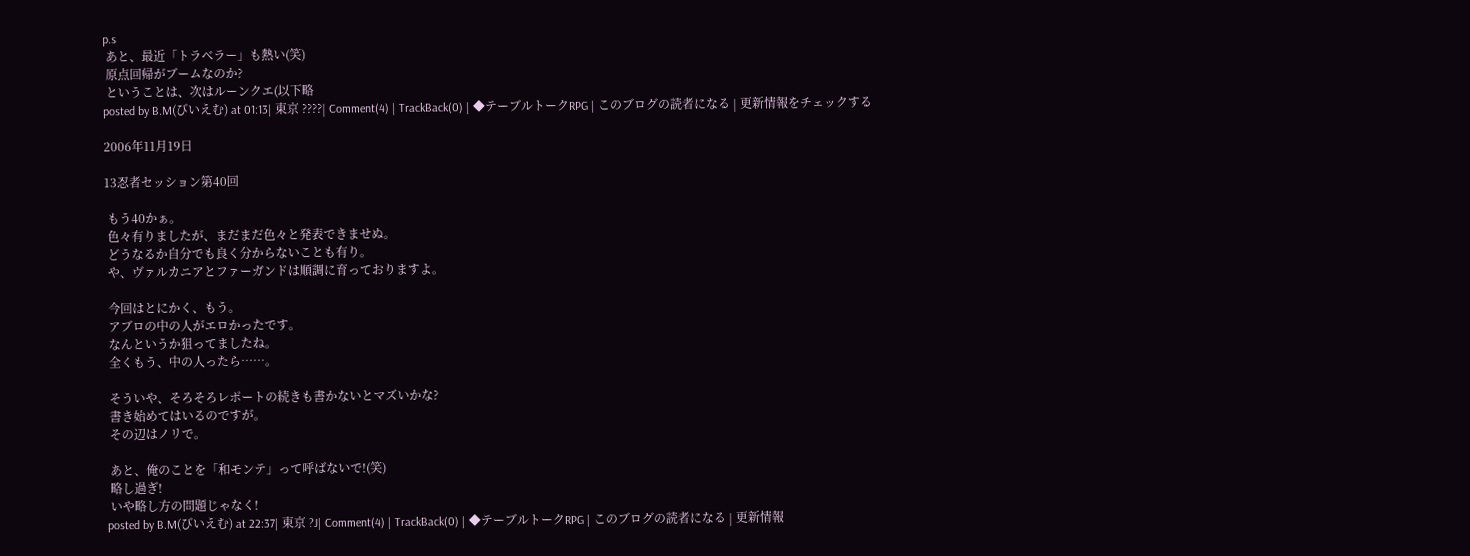p.s
 あと、最近「トラベラー」も熱い(笑)
 原点回帰がブームなのか?
 ということは、次はルーンクエ(以下略
posted by B.M(びいえむ) at 01:13| 東京 ????| Comment(4) | TrackBack(0) | ◆テーブルトークRPG | このブログの読者になる | 更新情報をチェックする

2006年11月19日

13忍者セッション第40回

 もう40かぁ。
 色々有りましたが、まだまだ色々と発表できませぬ。
 どうなるか自分でも良く分からないことも有り。
 や、ヴァルカニアとファーガンドは順調に育っておりますよ。

 今回はとにかく、もう。
 アブロの中の人がエロかったです。
 なんというか狙ってましたね。
 全くもう、中の人ったら……。

 そういや、そろそろレポートの続きも書かないとマズいかな?
 書き始めてはいるのですが。
 その辺はノリで。

 あと、俺のことを「和モンテ」って呼ばないで!(笑)
 略し過ぎ!
 いや略し方の問題じゃなく!
posted by B.M(びいえむ) at 22:37| 東京 ?J| Comment(4) | TrackBack(0) | ◆テーブルトークRPG | このブログの読者になる | 更新情報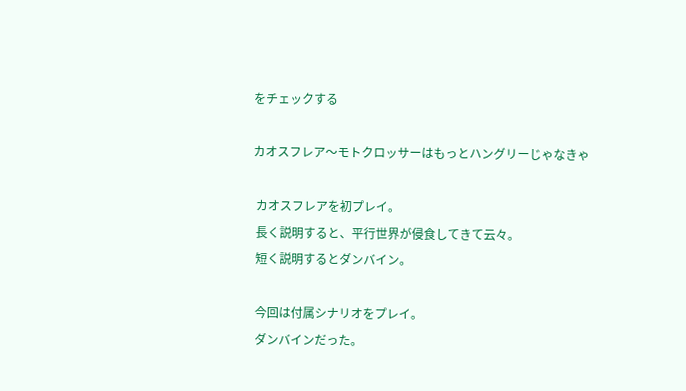をチェックする

カオスフレア〜モトクロッサーはもっとハングリーじゃなきゃ

 カオスフレアを初プレイ。
 長く説明すると、平行世界が侵食してきて云々。
 短く説明するとダンバイン。

 今回は付属シナリオをプレイ。
 ダンバインだった。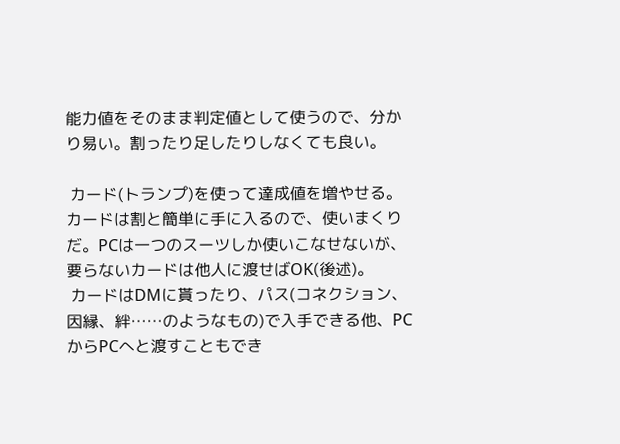能力値をそのまま判定値として使うので、分かり易い。割ったり足したりしなくても良い。

 カード(トランプ)を使って達成値を増やせる。カードは割と簡単に手に入るので、使いまくりだ。PCは一つのスーツしか使いこなせないが、要らないカードは他人に渡せばOK(後述)。
 カードはDMに貰ったり、パス(コネクション、因縁、絆……のようなもの)で入手できる他、PCからPCへと渡すこともでき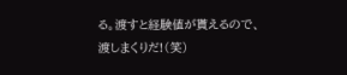る。渡すと経験値が貰えるので、渡しまくりだ!(笑)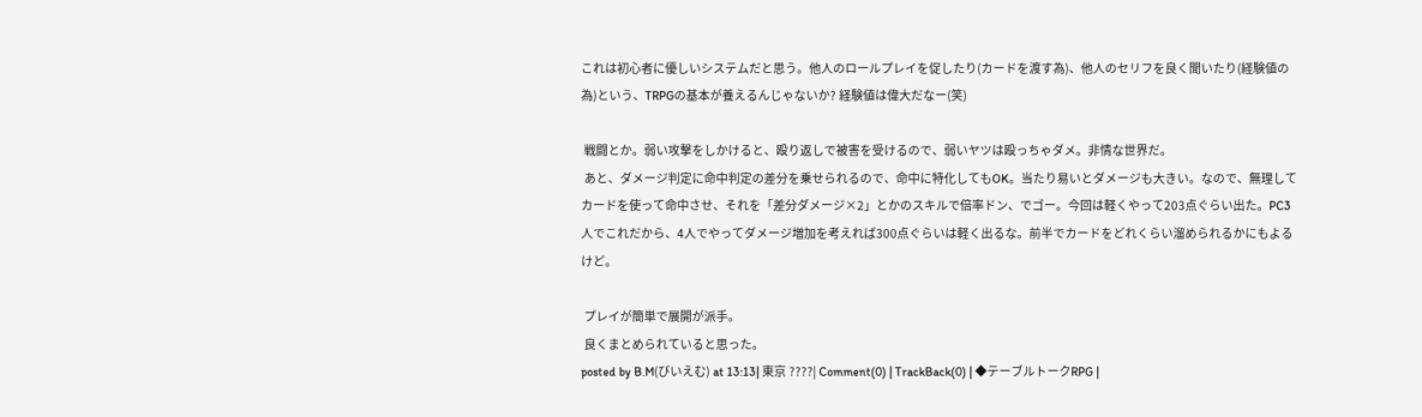これは初心者に優しいシステムだと思う。他人のロールプレイを促したり(カードを渡す為)、他人のセリフを良く聞いたり(経験値の為)という、TRPGの基本が養えるんじゃないか? 経験値は偉大だなー(笑)

 戦闘とか。弱い攻撃をしかけると、殴り返しで被害を受けるので、弱いヤツは殴っちゃダメ。非情な世界だ。
 あと、ダメージ判定に命中判定の差分を乗せられるので、命中に特化してもOK。当たり易いとダメージも大きい。なので、無理してカードを使って命中させ、それを「差分ダメージ×2」とかのスキルで倍率ドン、でゴー。今回は軽くやって203点ぐらい出た。PC3人でこれだから、4人でやってダメージ増加を考えれば300点ぐらいは軽く出るな。前半でカードをどれくらい溜められるかにもよるけど。

 プレイが簡単で展開が派手。
 良くまとめられていると思った。
posted by B.M(びいえむ) at 13:13| 東京 ????| Comment(0) | TrackBack(0) | ◆テーブルトークRPG |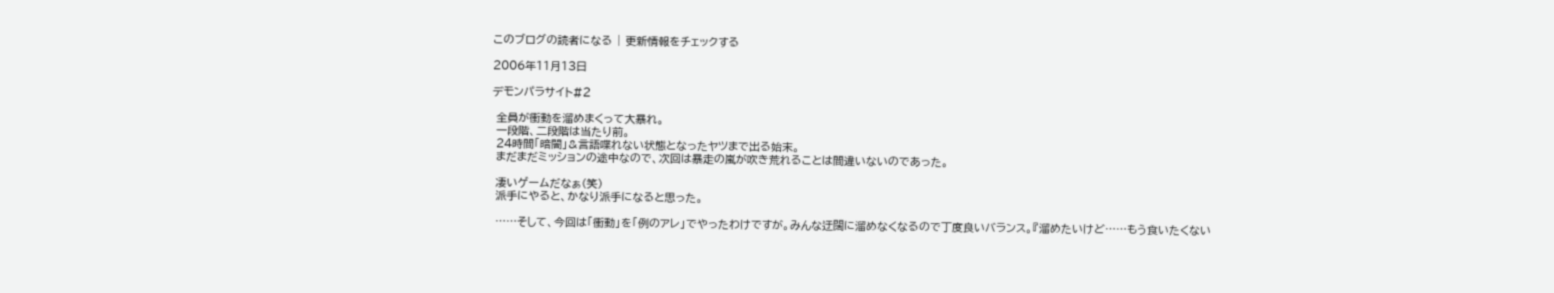このブログの読者になる | 更新情報をチェックする

2006年11月13日

デモンパラサイト#2

 全員が衝動を溜めまくって大暴れ。
 一段階、二段階は当たり前。
 24時間「暗闇」&言語喋れない状態となったヤツまで出る始末。
 まだまだミッションの途中なので、次回は暴走の嵐が吹き荒れることは間違いないのであった。

 凄いゲームだなぁ(笑)
 派手にやると、かなり派手になると思った。

 ……そして、今回は「衝動」を「例のアレ」でやったわけですが。みんな迂闊に溜めなくなるので丁度良いバランス。『溜めたいけど……もう食いたくない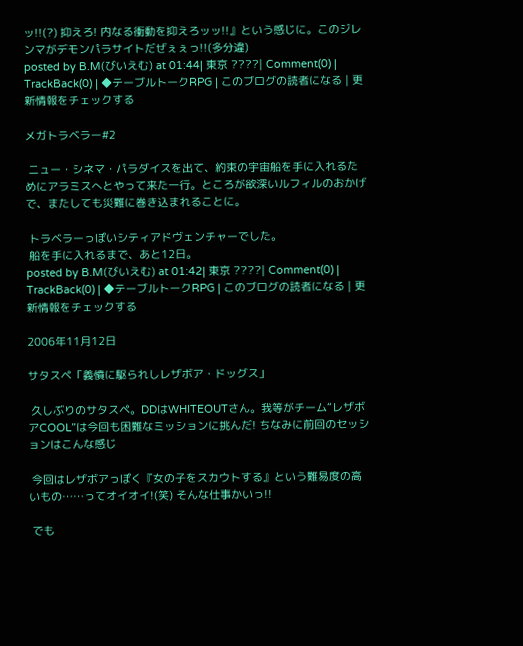ッ!!(?) 抑えろ! 内なる衝動を抑えろッッ!!』という感じに。このジレンマがデモンパラサイトだぜぇぇっ!!(多分違)
posted by B.M(びいえむ) at 01:44| 東京 ????| Comment(0) | TrackBack(0) | ◆テーブルトークRPG | このブログの読者になる | 更新情報をチェックする

メガトラベラー#2

 ニュー・シネマ・パラダイスを出て、約束の宇宙船を手に入れるためにアラミスへとやって来た一行。ところが欲深いルフィルのおかげで、またしても災難に巻き込まれることに。

 トラベラーっぽいシティアドヴェンチャーでした。
 船を手に入れるまで、あと12日。
posted by B.M(びいえむ) at 01:42| 東京 ????| Comment(0) | TrackBack(0) | ◆テーブルトークRPG | このブログの読者になる | 更新情報をチェックする

2006年11月12日

サタスペ「義憤に駆られしレザボア・ドッグス」

 久しぶりのサタスペ。DDはWHITEOUTさん。我等がチーム“レザボアCOOL”は今回も困難なミッションに挑んだ! ちなみに前回のセッションはこんな感じ

 今回はレザボアっぽく『女の子をスカウトする』という難易度の高いもの……ってオイオイ!(笑) そんな仕事かいっ!!

 でも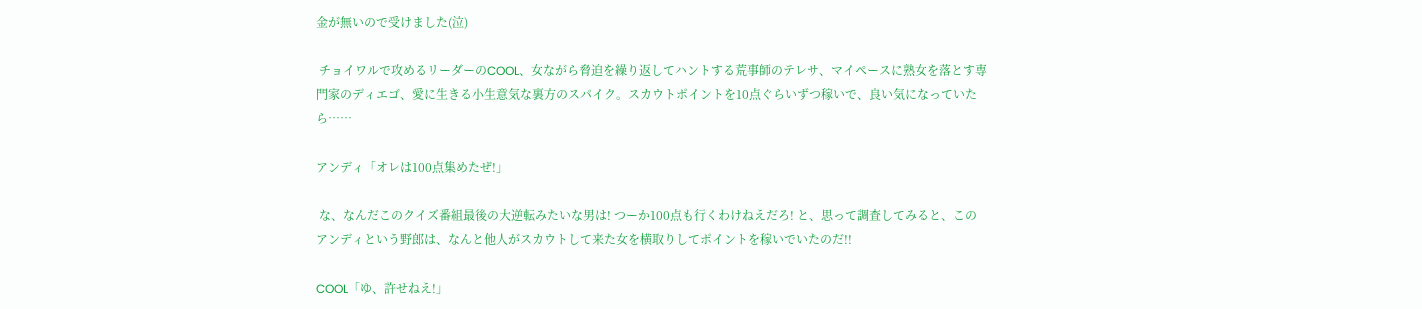金が無いので受けました(泣)

 チョイワルで攻めるリーダーのCOOL、女ながら脅迫を繰り返してハントする荒事師のテレサ、マイペースに熟女を落とす専門家のディエゴ、愛に生きる小生意気な裏方のスパイク。スカウトポイントを10点ぐらいずつ稼いで、良い気になっていたら……

アンディ「オレは100点集めたぜ!」

 な、なんだこのクイズ番組最後の大逆転みたいな男は! つーか100点も行くわけねえだろ! と、思って調査してみると、このアンディという野郎は、なんと他人がスカウトして来た女を横取りしてポイントを稼いでいたのだ!!

COOL「ゆ、許せねえ!」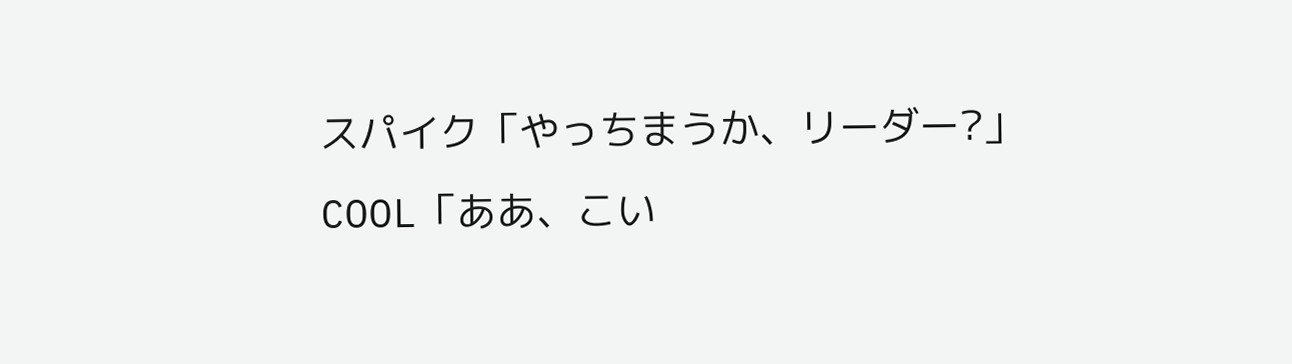スパイク「やっちまうか、リーダー?」
COOL「ああ、こい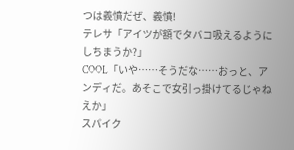つは義憤だぜ、義憤!
テレサ「アイツが額でタバコ吸えるようにしちまうか?」
COOL「いや……そうだな……おっと、アンディだ。あそこで女引っ掛けてるじゃねえか」
スパイク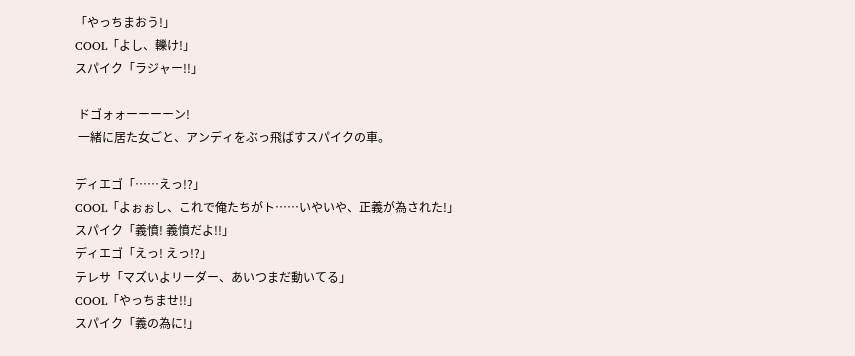「やっちまおう!」
COOL「よし、轢け!」
スパイク「ラジャー!!」

 ドゴォォーーーーン!
 一緒に居た女ごと、アンディをぶっ飛ばすスパイクの車。

ディエゴ「……えっ!?」
COOL「よぉぉし、これで俺たちがト……いやいや、正義が為された!」
スパイク「義憤! 義憤だよ!!」
ディエゴ「えっ! えっ!?」
テレサ「マズいよリーダー、あいつまだ動いてる」
COOL「やっちませ!!」
スパイク「義の為に!」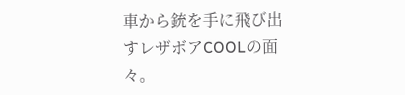車から銃を手に飛び出すレザボアCOOLの面々。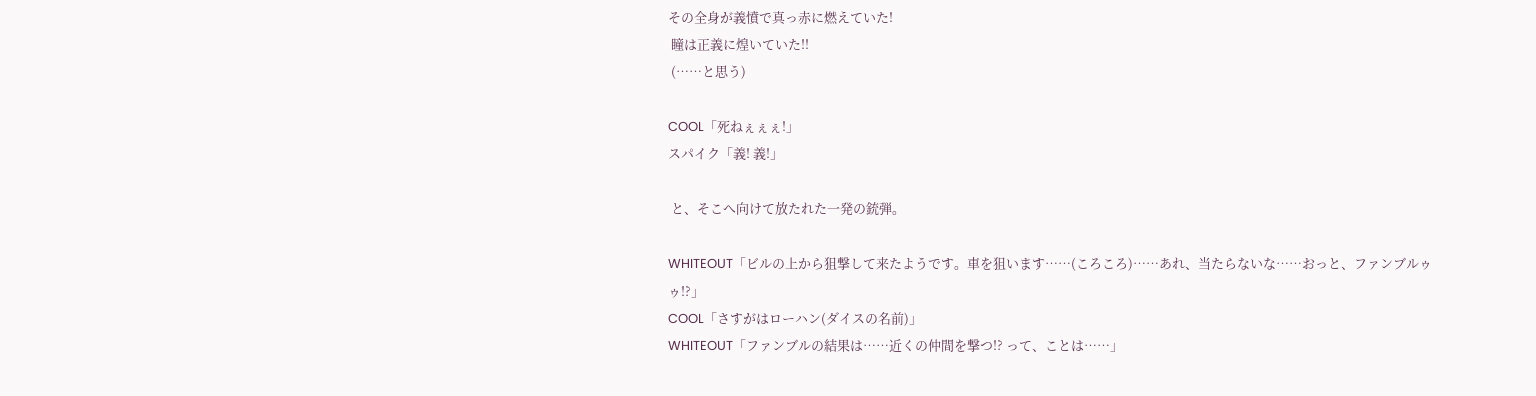その全身が義憤で真っ赤に燃えていた!
 瞳は正義に煌いていた!!
 (……と思う)

COOL「死ねぇぇぇ!」
スパイク「義! 義!」

 と、そこへ向けて放たれた一発の銃弾。

WHITEOUT「ビルの上から狙撃して来たようです。車を狙います……(ころころ)……あれ、当たらないな……おっと、ファンブルゥゥ!?」
COOL「さすがはローハン(ダイスの名前)」
WHITEOUT「ファンブルの結果は……近くの仲間を撃つ!? って、ことは……」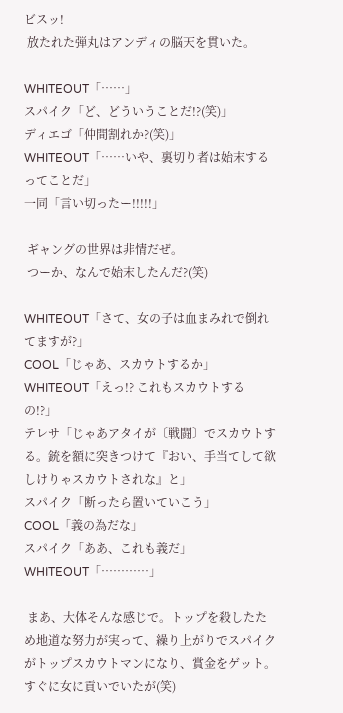ビスッ!
 放たれた弾丸はアンディの脳天を貫いた。

WHITEOUT「……」
スパイク「ど、どういうことだ!?(笑)」
ディエゴ「仲間割れか?(笑)」
WHITEOUT「……いや、裏切り者は始末するってことだ」
一同「言い切ったー!!!!!」

 ギャングの世界は非情だぜ。
 つーか、なんで始末したんだ?(笑)

WHITEOUT「さて、女の子は血まみれで倒れてますが?」
COOL「じゃあ、スカウトするか」
WHITEOUT「えっ!? これもスカウトするの!?」
テレサ「じゃあアタイが〔戦闘〕でスカウトする。銃を額に突きつけて『おい、手当てして欲しけりゃスカウトされな』と」
スパイク「断ったら置いていこう」
COOL「義の為だな」
スパイク「ああ、これも義だ」
WHITEOUT「…………」

 まあ、大体そんな感じで。トップを殺したため地道な努力が実って、繰り上がりでスパイクがトップスカウトマンになり、賞金をゲット。すぐに女に貢いでいたが(笑)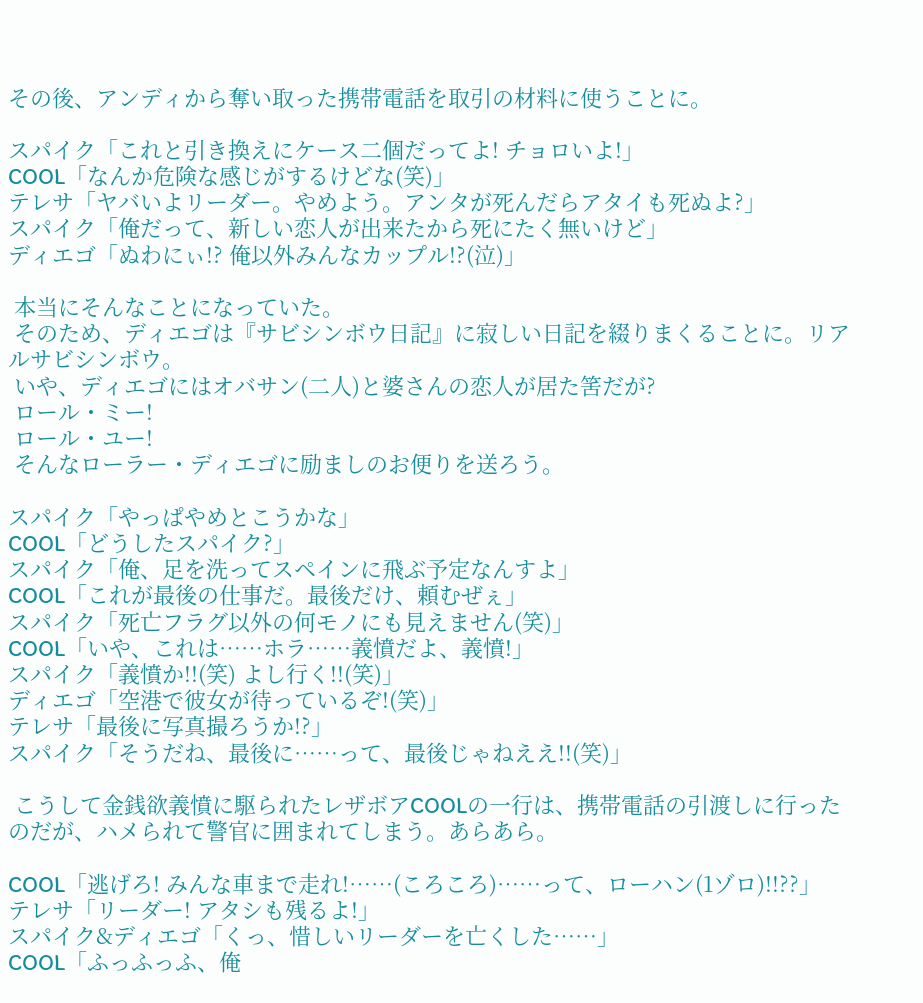その後、アンディから奪い取った携帯電話を取引の材料に使うことに。

スパイク「これと引き換えにケース二個だってよ! チョロいよ!」
COOL「なんか危険な感じがするけどな(笑)」
テレサ「ヤバいよリーダー。やめよう。アンタが死んだらアタイも死ぬよ?」
スパイク「俺だって、新しい恋人が出来たから死にたく無いけど」
ディエゴ「ぬわにぃ!? 俺以外みんなカップル!?(泣)」

 本当にそんなことになっていた。
 そのため、ディエゴは『サビシンボウ日記』に寂しい日記を綴りまくることに。リアルサビシンボウ。
 いや、ディエゴにはオバサン(二人)と婆さんの恋人が居た筈だが?
 ロール・ミー!
 ロール・ユー!
 そんなローラー・ディエゴに励ましのお便りを送ろう。

スパイク「やっぱやめとこうかな」
COOL「どうしたスパイク?」
スパイク「俺、足を洗ってスペインに飛ぶ予定なんすよ」
COOL「これが最後の仕事だ。最後だけ、頼むぜぇ」
スパイク「死亡フラグ以外の何モノにも見えません(笑)」
COOL「いや、これは……ホラ……義憤だよ、義憤!」
スパイク「義憤か!!(笑) よし行く!!(笑)」
ディエゴ「空港で彼女が待っているぞ!(笑)」
テレサ「最後に写真撮ろうか!?」
スパイク「そうだね、最後に……って、最後じゃねええ!!(笑)」

 こうして金銭欲義憤に駆られたレザボアCOOLの一行は、携帯電話の引渡しに行ったのだが、ハメられて警官に囲まれてしまう。あらあら。

COOL「逃げろ! みんな車まで走れ!……(ころころ)……って、ローハン(1ゾロ)!!??」
テレサ「リーダー! アタシも残るよ!」
スパイク&ディエゴ「くっ、惜しいリーダーを亡くした……」
COOL「ふっふっふ、俺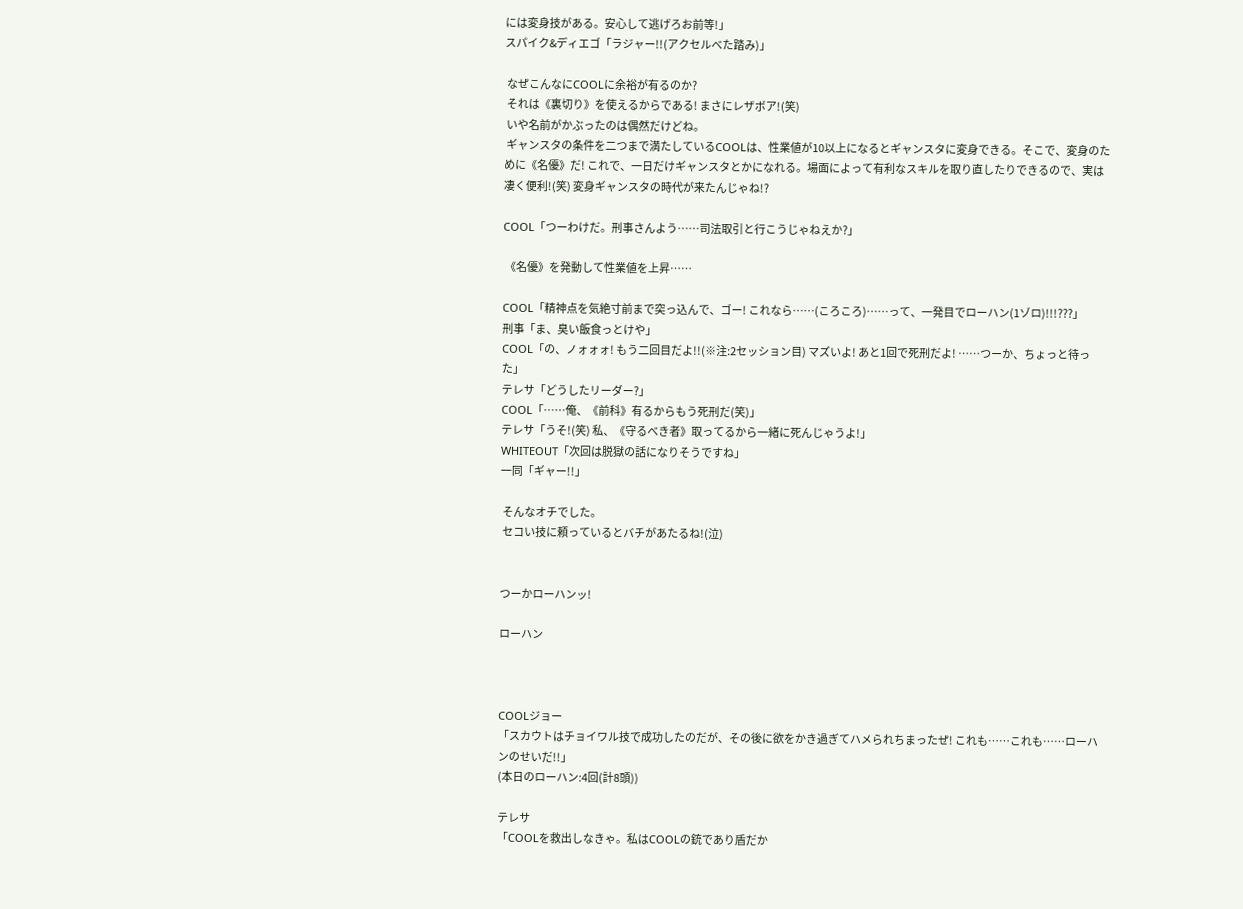には変身技がある。安心して逃げろお前等!」
スパイク&ディエゴ「ラジャー!!(アクセルべた踏み)」

 なぜこんなにCOOLに余裕が有るのか?
 それは《裏切り》を使えるからである! まさにレザボア!(笑)
 いや名前がかぶったのは偶然だけどね。
 ギャンスタの条件を二つまで満たしているCOOLは、性業値が10以上になるとギャンスタに変身できる。そこで、変身のために《名優》だ! これで、一日だけギャンスタとかになれる。場面によって有利なスキルを取り直したりできるので、実は凄く便利!(笑) 変身ギャンスタの時代が来たんじゃね!?

COOL「つーわけだ。刑事さんよう……司法取引と行こうじゃねえか?」

 《名優》を発動して性業値を上昇……

COOL「精神点を気絶寸前まで突っ込んで、ゴー! これなら……(ころころ)……って、一発目でローハン(1ゾロ)!!!???」
刑事「ま、臭い飯食っとけや」
COOL「の、ノォォォ! もう二回目だよ!!(※注:2セッション目) マズいよ! あと1回で死刑だよ! ……つーか、ちょっと待った」
テレサ「どうしたリーダー?」
COOL「……俺、《前科》有るからもう死刑だ(笑)」
テレサ「うそ!(笑) 私、《守るべき者》取ってるから一緒に死んじゃうよ!」
WHITEOUT「次回は脱獄の話になりそうですね」
一同「ギャー!!」

 そんなオチでした。
 セコい技に頼っているとバチがあたるね!(泣)


つーかローハンッ!

ローハン



COOLジョー
「スカウトはチョイワル技で成功したのだが、その後に欲をかき過ぎてハメられちまったぜ! これも……これも……ローハンのせいだ!!」
(本日のローハン:4回(計8頭))

テレサ
「COOLを救出しなきゃ。私はCOOLの銃であり盾だか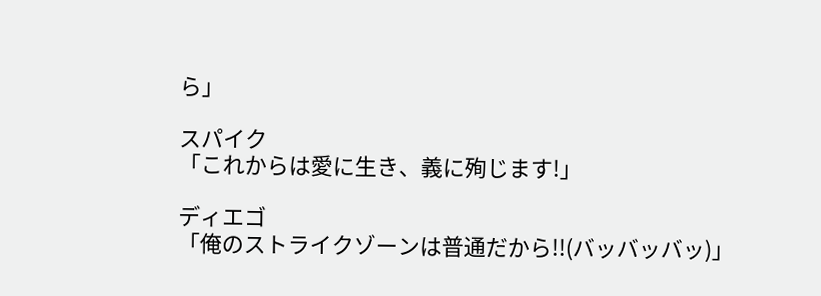ら」

スパイク
「これからは愛に生き、義に殉じます!」

ディエゴ
「俺のストライクゾーンは普通だから!!(バッバッバッ)」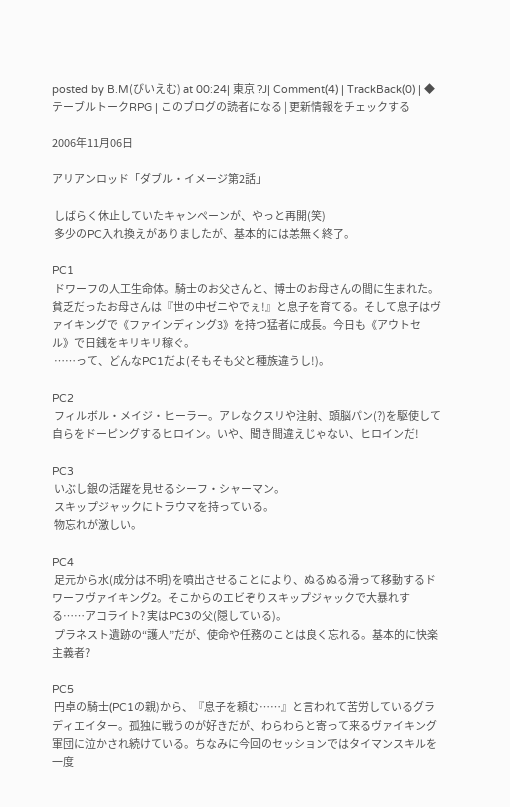posted by B.M(びいえむ) at 00:24| 東京 ?J| Comment(4) | TrackBack(0) | ◆テーブルトークRPG | このブログの読者になる | 更新情報をチェックする

2006年11月06日

アリアンロッド「ダブル・イメージ第2話」

 しばらく休止していたキャンペーンが、やっと再開(笑)
 多少のPC入れ換えがありましたが、基本的には恙無く終了。

PC1
 ドワーフの人工生命体。騎士のお父さんと、博士のお母さんの間に生まれた。貧乏だったお母さんは『世の中ゼニやでぇ!』と息子を育てる。そして息子はヴァイキングで《ファインディング3》を持つ猛者に成長。今日も《アウトセル》で日銭をキリキリ稼ぐ。
 ……って、どんなPC1だよ(そもそも父と種族違うし!)。

PC2
 フィルボル・メイジ・ヒーラー。アレなクスリや注射、頭脳パン(?)を駆使して自らをドーピングするヒロイン。いや、聞き間違えじゃない、ヒロインだ!

PC3
 いぶし銀の活躍を見せるシーフ・シャーマン。
 スキップジャックにトラウマを持っている。
 物忘れが激しい。

PC4
 足元から水(成分は不明)を噴出させることにより、ぬるぬる滑って移動するドワーフヴァイキング2。そこからのエビぞりスキップジャックで大暴れする……アコライト? 実はPC3の父(隠している)。
 プラネスト遺跡の“護人”だが、使命や任務のことは良く忘れる。基本的に快楽主義者?

PC5
 円卓の騎士(PC1の親)から、『息子を頼む……』と言われて苦労しているグラディエイター。孤独に戦うのが好きだが、わらわらと寄って来るヴァイキング軍団に泣かされ続けている。ちなみに今回のセッションではタイマンスキルを一度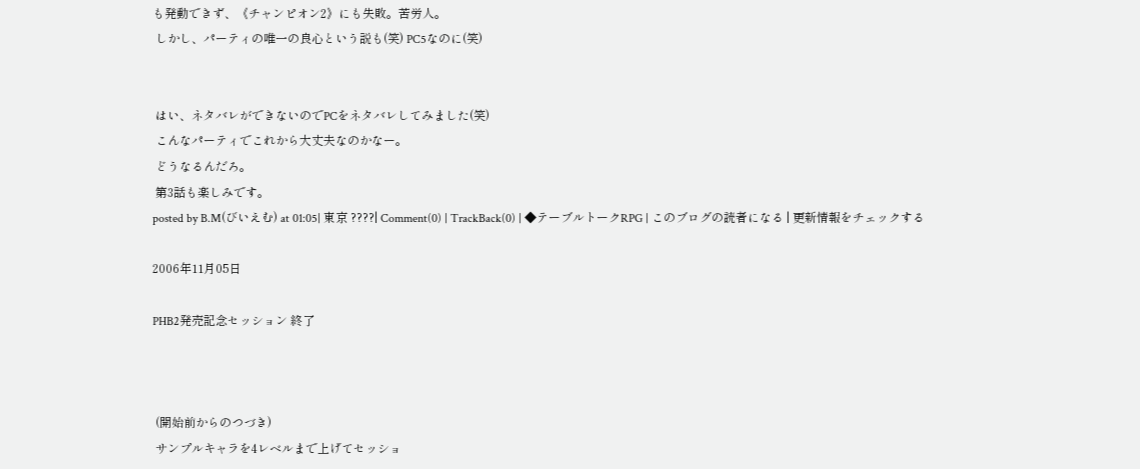も発動できず、《チャンピオン2》にも失敗。苦労人。
 しかし、パーティの唯一の良心という説も(笑) PC5なのに(笑)


 はい、ネタバレができないのでPCをネタバレしてみました(笑)
 こんなパーティでこれから大丈夫なのかなー。
 どうなるんだろ。
 第3話も楽しみです。
posted by B.M(びいえむ) at 01:05| 東京 ????| Comment(0) | TrackBack(0) | ◆テーブルトークRPG | このブログの読者になる | 更新情報をチェックする

2006年11月05日

PHB2発売記念セッション 終了



 (開始前からのつづき)
 サンプルキャラを4レベルまで上げてセッショ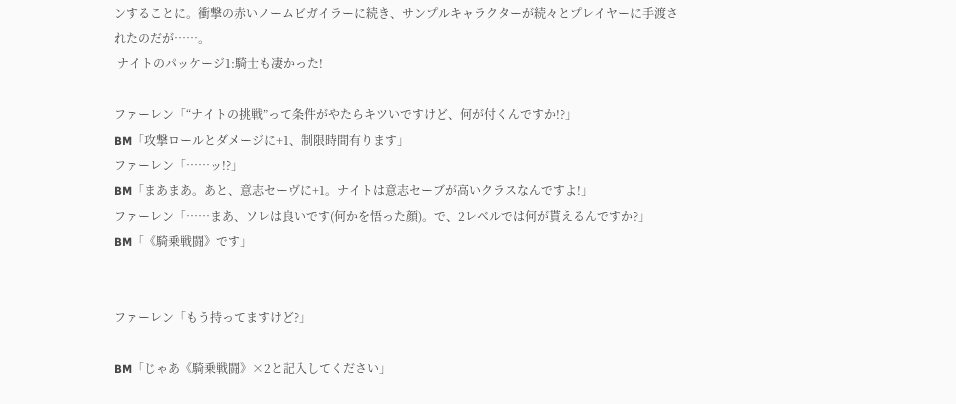ンすることに。衝撃の赤いノームビガイラーに続き、サンプルキャラクターが続々とプレイヤーに手渡されたのだが……。
 ナイトのパッケージ1:騎士も凄かった!

ファーレン「“ナイトの挑戦”って条件がやたらキツいですけど、何が付くんですか!?」
BM「攻撃ロールとダメージに+1、制限時間有ります」
ファーレン「……ッ!?」
BM「まあまあ。あと、意志セーヴに+1。ナイトは意志セーブが高いクラスなんですよ!」
ファーレン「……まあ、ソレは良いです(何かを悟った顔)。で、2レベルでは何が貰えるんですか?」
BM「《騎乗戦闘》です」


ファーレン「もう持ってますけど?」

BM「じゃあ《騎乗戦闘》×2と記入してください」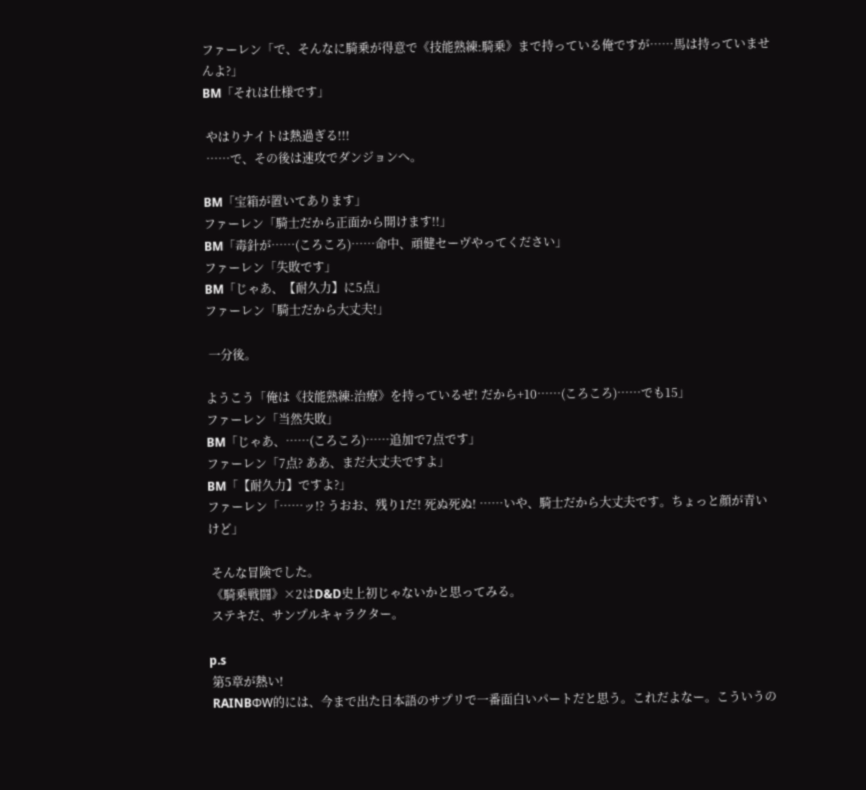ファーレン「で、そんなに騎乗が得意で《技能熟練:騎乗》まで持っている俺ですが……馬は持っていませんよ?」
BM「それは仕様です」

 やはりナイトは熱過ぎる!!!
 ……で、その後は速攻でダンジョンへ。

BM「宝箱が置いてあります」
ファーレン「騎士だから正面から開けます!!」
BM「毒針が……(ころころ)……命中、頑健セーヴやってください」
ファーレン「失敗です」
BM「じゃあ、【耐久力】に5点」
ファーレン「騎士だから大丈夫!」

 一分後。

ようこう「俺は《技能熟練:治療》を持っているぜ! だから+10……(ころころ)……でも15」
ファーレン「当然失敗」
BM「じゃあ、……(ころころ)……追加で7点です」
ファーレン「7点? ああ、まだ大丈夫ですよ」
BM「【耐久力】ですよ?」
ファーレン「……ッ!? うおお、残り1だ! 死ぬ死ぬ! ……いや、騎士だから大丈夫です。ちょっと顔が青いけど」

 そんな冒険でした。
 《騎乗戦闘》×2はD&D史上初じゃないかと思ってみる。
 ステキだ、サンプルキャラクター。

p.s
 第5章が熱い!
 RAINBΦW的には、今まで出た日本語のサプリで一番面白いパートだと思う。これだよなー。こういうの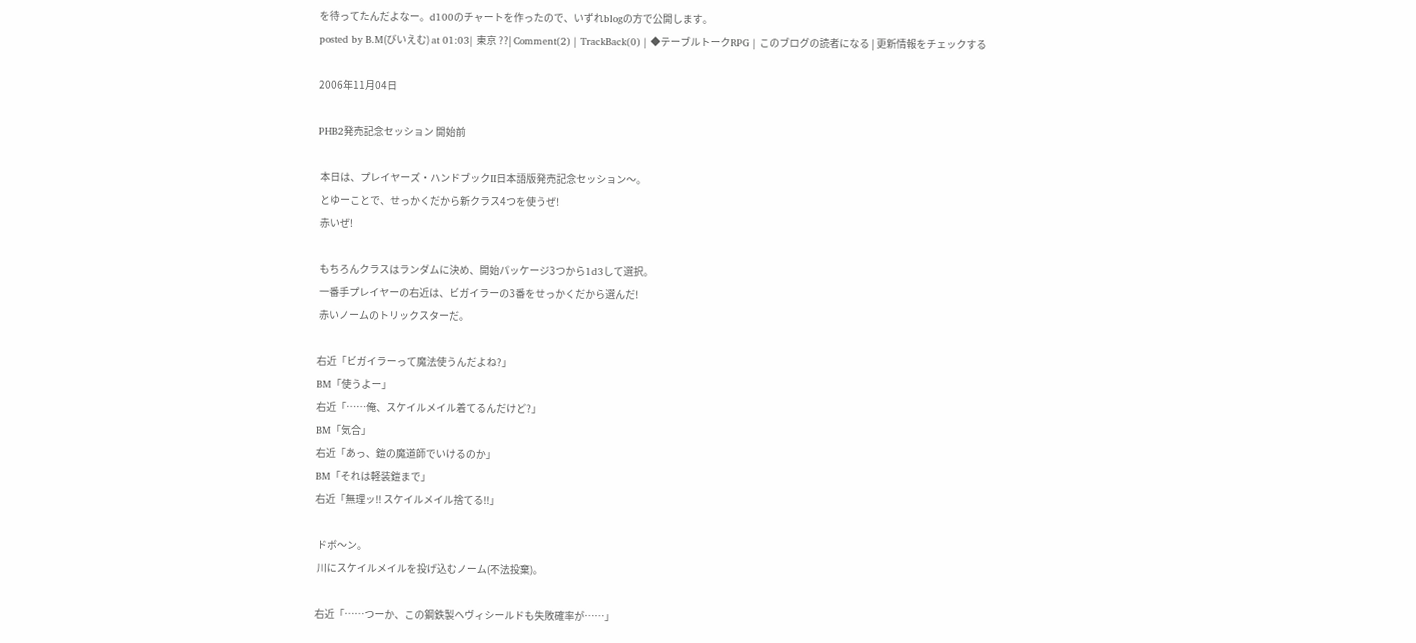を待ってたんだよなー。d100のチャートを作ったので、いずれblogの方で公開します。
posted by B.M(びいえむ) at 01:03| 東京 ??| Comment(2) | TrackBack(0) | ◆テーブルトークRPG | このブログの読者になる | 更新情報をチェックする

2006年11月04日

PHB2発売記念セッション 開始前

 本日は、プレイヤーズ・ハンドブックII日本語版発売記念セッション〜。
 とゆーことで、せっかくだから新クラス4つを使うぜ!
 赤いぜ!

 もちろんクラスはランダムに決め、開始パッケージ3つから1d3して選択。
 一番手プレイヤーの右近は、ビガイラーの3番をせっかくだから選んだ!
 赤いノームのトリックスターだ。

右近「ビガイラーって魔法使うんだよね?」
BM「使うよー」
右近「……俺、スケイルメイル着てるんだけど?」
BM「気合」
右近「あっ、鎧の魔道師でいけるのか」
BM「それは軽装鎧まで」
右近「無理ッ!! スケイルメイル捨てる!!」

 ドボ〜ン。
 川にスケイルメイルを投げ込むノーム(不法投棄)。

右近「……つーか、この鋼鉄製ヘヴィシールドも失敗確率が……」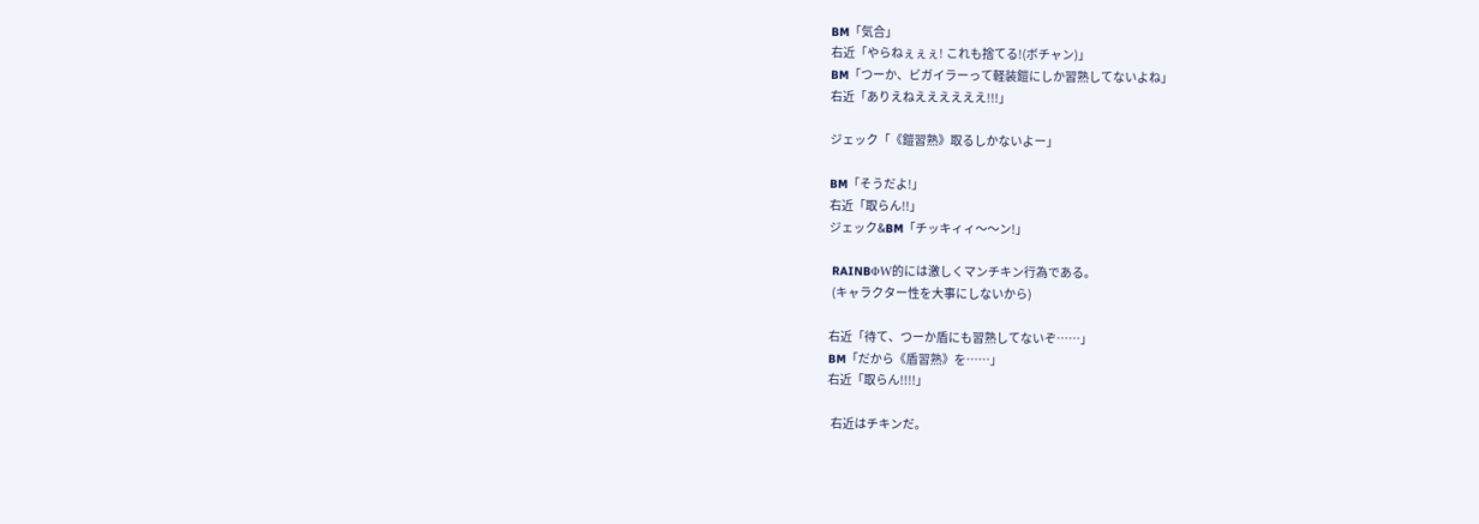BM「気合」
右近「やらねぇぇぇ! これも捨てる!(ボチャン)」
BM「つーか、ビガイラーって軽装鎧にしか習熟してないよね」
右近「ありえねええええええ!!!」

ジェック「《鎧習熟》取るしかないよー」

BM「そうだよ!」
右近「取らん!!」
ジェック&BM「チッキィィ〜〜ン!」

 RAINBΦW的には激しくマンチキン行為である。
 (キャラクター性を大事にしないから)

右近「待て、つーか盾にも習熟してないぞ……」
BM「だから《盾習熟》を……」
右近「取らん!!!!」

 右近はチキンだ。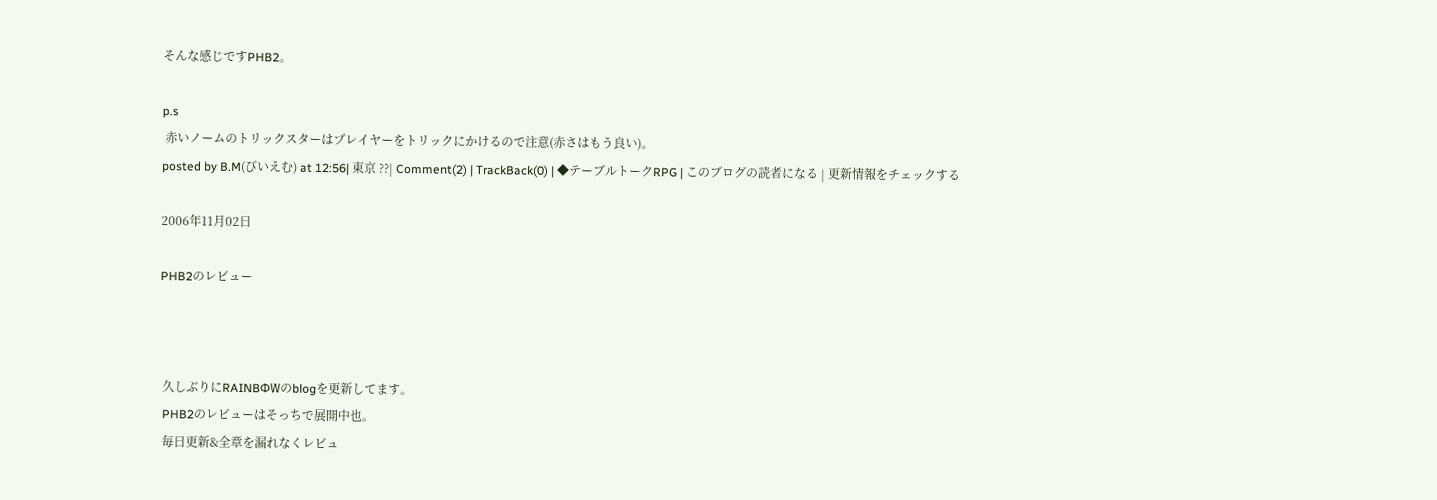そんな感じですPHB2。

p.s
 赤いノームのトリックスターはプレイヤーをトリックにかけるので注意(赤さはもう良い)。
posted by B.M(びいえむ) at 12:56| 東京 ??| Comment(2) | TrackBack(0) | ◆テーブルトークRPG | このブログの読者になる | 更新情報をチェックする

2006年11月02日

PHB2のレビュー



 久しぶりにRAINBΦWのblogを更新してます。
 PHB2のレビューはそっちで展開中也。
 毎日更新&全章を漏れなくレビュ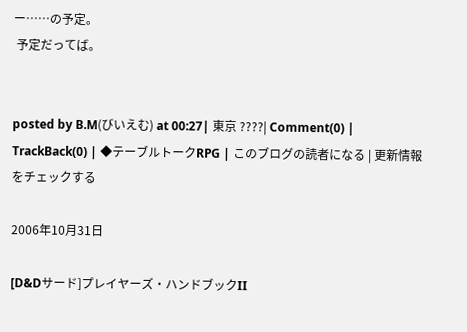ー……の予定。
 予定だってば。


posted by B.M(びいえむ) at 00:27| 東京 ????| Comment(0) | TrackBack(0) | ◆テーブルトークRPG | このブログの読者になる | 更新情報をチェックする

2006年10月31日

[D&Dサード]プレイヤーズ・ハンドブックII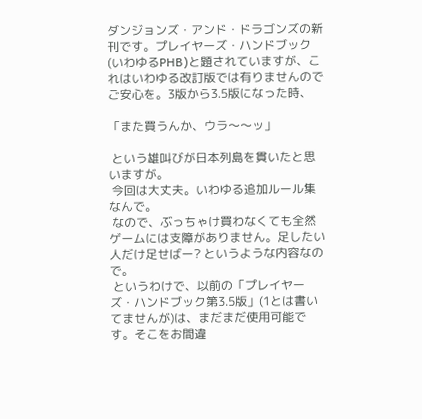ダンジョンズ・アンド・ドラゴンズの新刊です。プレイヤーズ・ハンドブック(いわゆるPHB)と題されていますが、これはいわゆる改訂版では有りませんのでご安心を。3版から3.5版になった時、

「また買うんか、ウラ〜〜ッ」

 という雄叫びが日本列島を貫いたと思いますが。
 今回は大丈夫。いわゆる追加ルール集なんで。
 なので、ぶっちゃけ買わなくても全然ゲームには支障がありません。足したい人だけ足せばー? というような内容なので。
 というわけで、以前の「プレイヤーズ・ハンドブック第3.5版」(1とは書いてませんが)は、まだまだ使用可能です。そこをお間違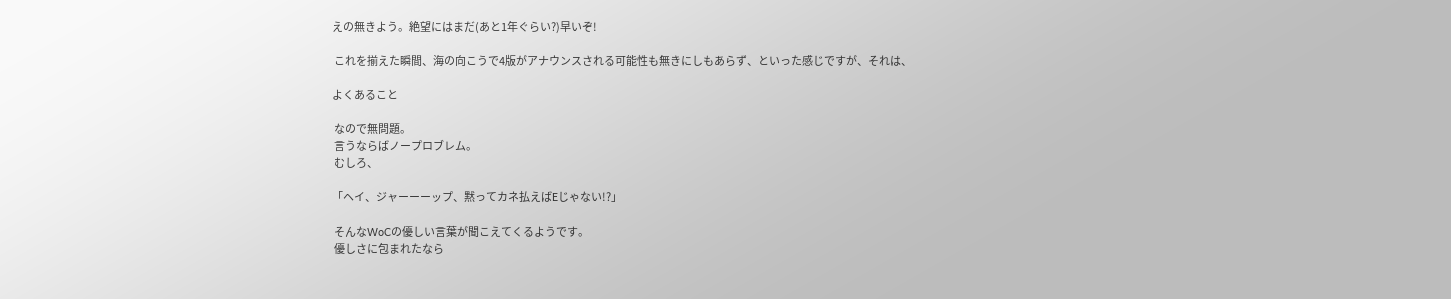えの無きよう。絶望にはまだ(あと1年ぐらい?)早いぞ!

 これを揃えた瞬間、海の向こうで4版がアナウンスされる可能性も無きにしもあらず、といった感じですが、それは、

よくあること

 なので無問題。
 言うならばノープロブレム。
 むしろ、

「ヘイ、ジャーーーップ、黙ってカネ払えばEじゃない!?」

 そんなWoCの優しい言葉が聞こえてくるようです。
 優しさに包まれたなら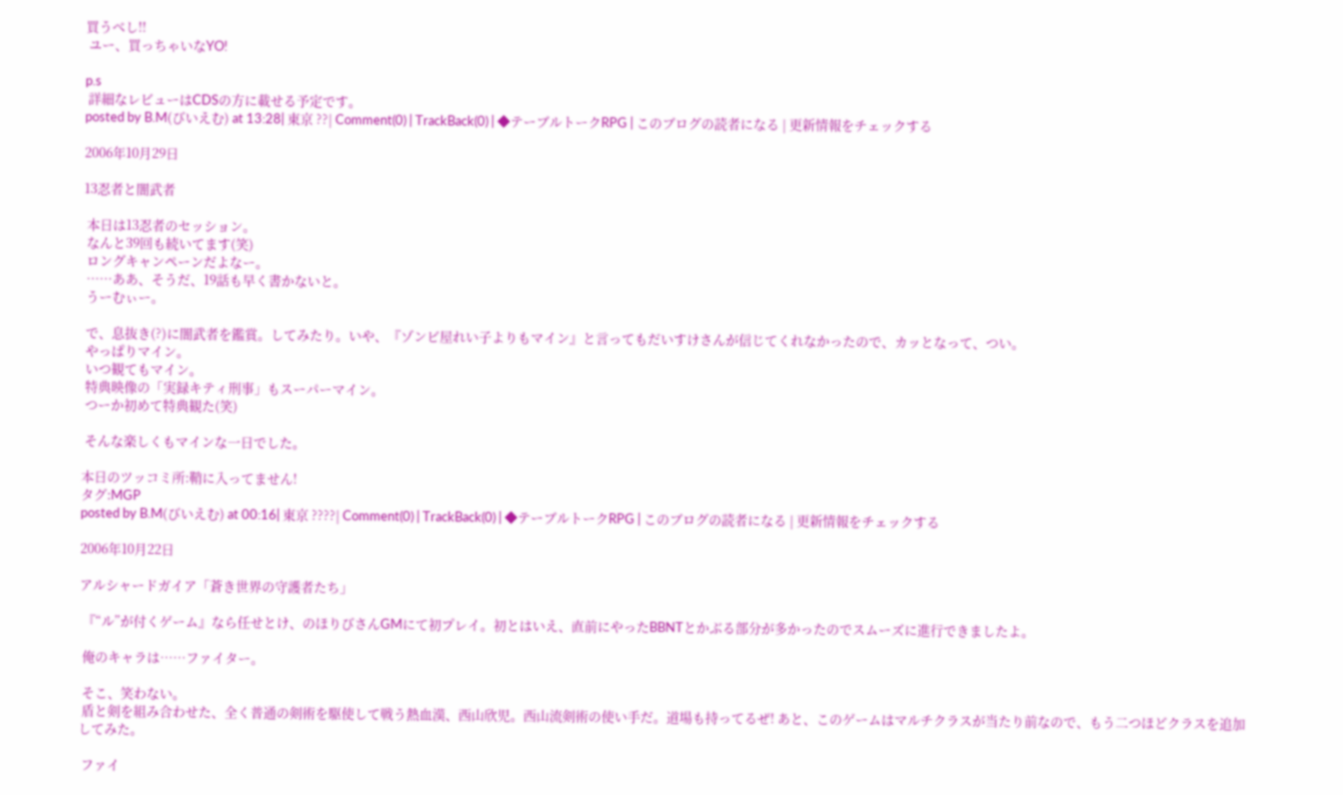買うべし!!
 ユー、買っちゃいなYO!

p.s
 詳細なレビューはCDSの方に載せる予定です。
posted by B.M(びいえむ) at 13:28| 東京 ??| Comment(0) | TrackBack(0) | ◆テーブルトークRPG | このブログの読者になる | 更新情報をチェックする

2006年10月29日

13忍者と闇武者

 本日は13忍者のセッション。
 なんと39回も続いてます(笑)
 ロングキャンペーンだよなー。
 ……ああ、そうだ、19話も早く書かないと。
 うーむぃー。

 で、息抜き(?)に闇武者を鑑賞。してみたり。いや、『ゾンビ屋れい子よりもマイン』と言ってもだいすけさんが信じてくれなかったので、カッとなって、つい。
 やっぱりマイン。
 いつ観てもマイン。
 特典映像の「実録キティ刑事」もスーパーマイン。
 つーか初めて特典観た(笑)

 そんな楽しくもマインな一日でした。

本日のツッコミ所:鞘に入ってません!
タグ:MGP
posted by B.M(びいえむ) at 00:16| 東京 ????| Comment(0) | TrackBack(0) | ◆テーブルトークRPG | このブログの読者になる | 更新情報をチェックする

2006年10月22日

アルシャードガイア「蒼き世界の守護者たち」

 『“ル”が付くゲーム』なら任せとけ、のほりびさんGMにて初プレイ。初とはいえ、直前にやったBBNTとかぶる部分が多かったのでスムーズに進行できましたよ。

 俺のキャラは……ファイター。

 そこ、笑わない。
 盾と剣を組み合わせた、全く普通の剣術を駆使して戦う熱血漢、西山欣児。西山流剣術の使い手だ。道場も持ってるぜ! あと、このゲームはマルチクラスが当たり前なので、もう二つほどクラスを追加してみた。

 ファイ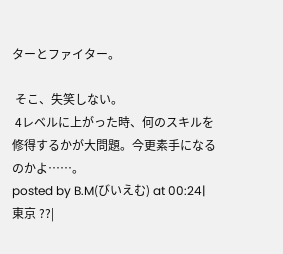ターとファイター。

 そこ、失笑しない。
 4レベルに上がった時、何のスキルを修得するかが大問題。今更素手になるのかよ……。
posted by B.M(びいえむ) at 00:24| 東京 ??|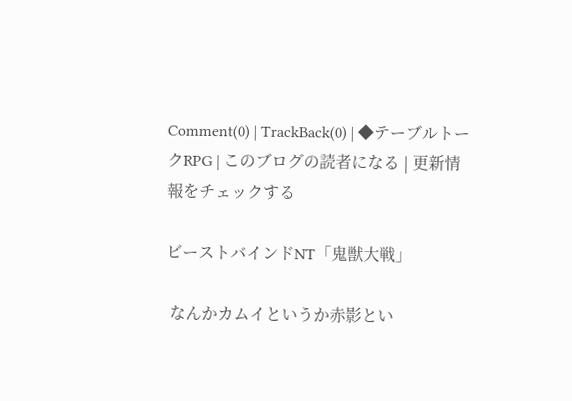Comment(0) | TrackBack(0) | ◆テーブルトークRPG | このブログの読者になる | 更新情報をチェックする

ビーストバインドNT「鬼獣大戦」

 なんかカムイというか赤影とい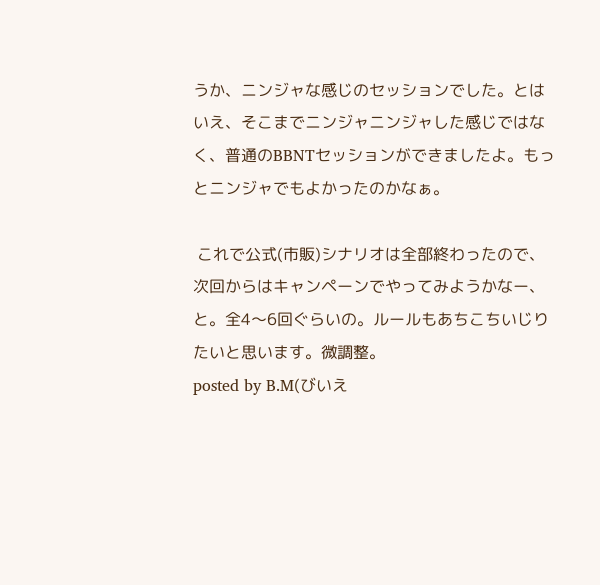うか、ニンジャな感じのセッションでした。とはいえ、そこまでニンジャニンジャした感じではなく、普通のBBNTセッションができましたよ。もっとニンジャでもよかったのかなぁ。

 これで公式(市販)シナリオは全部終わったので、次回からはキャンペーンでやってみようかなー、と。全4〜6回ぐらいの。ルールもあちこちいじりたいと思います。微調整。
posted by B.M(びいえ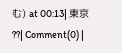む) at 00:13| 東京 ??| Comment(0) |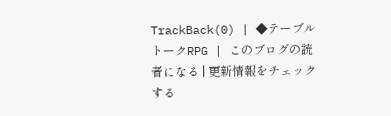TrackBack(0) | ◆テーブルトークRPG | このブログの読者になる | 更新情報をチェックする